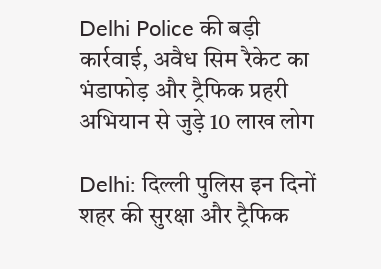Delhi Police की बड़ी कार्रवाई, अवैध सिम रैकेट का भंडाफोड़ और ट्रैफिक प्रहरी अभियान से जुड़े 10 लाख लोग

Delhi: दिल्ली पुलिस इन दिनों शहर की सुरक्षा और ट्रैफिक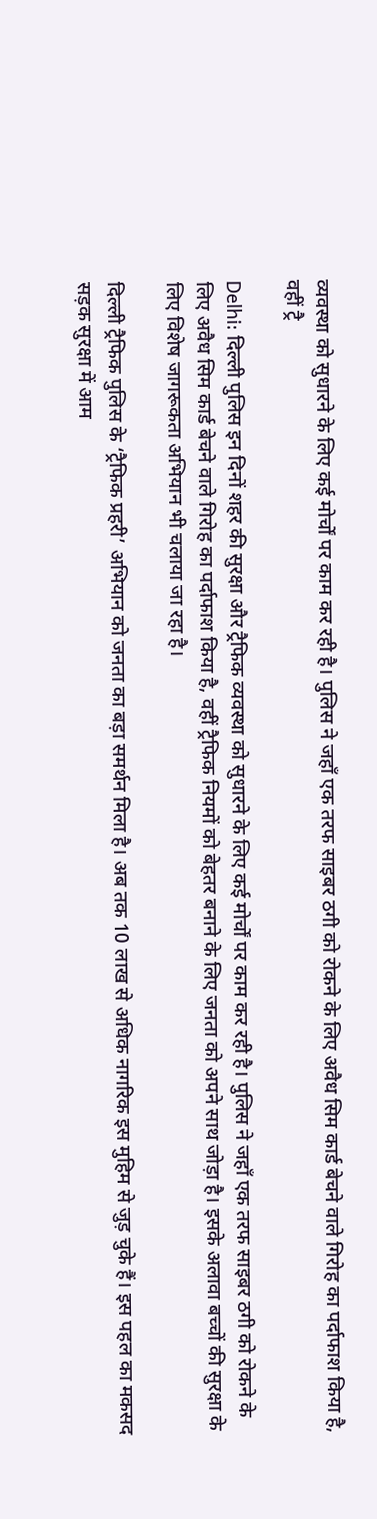व्यवस्था को सुधारने के लिए कई मोर्चों पर काम कर रही है। पुलिस ने जहाँ एक तरफ साइबर ठगी को रोकने के लिए अवैध सिम कार्ड बेचने वाले गिरोह का पर्दाफाश किया है, वहीं ट्रै

Delhi: दिल्ली पुलिस इन दिनों शहर की सुरक्षा और ट्रैफिक व्यवस्था को सुधारने के लिए कई मोर्चों पर काम कर रही है। पुलिस ने जहाँ एक तरफ साइबर ठगी को रोकने के लिए अवैध सिम कार्ड बेचने वाले गिरोह का पर्दाफाश किया है, वहीं ट्रैफिक नियमों को बेहतर बनाने के लिए जनता को अपने साथ जोड़ा है। इसके अलावा बच्चों की सुरक्षा के लिए विशेष जागरूकता अभियान भी चलाया जा रहा है।

दिल्ली ट्रैफिक पुलिस के ‘ट्रैफिक प्रहरी’ अभियान को जनता का बड़ा समर्थन मिला है। अब तक 10 लाख से अधिक नागरिक इस मुहिम से जुड़ चुके हैं। इस पहल का मकसद सड़क सुरक्षा में आम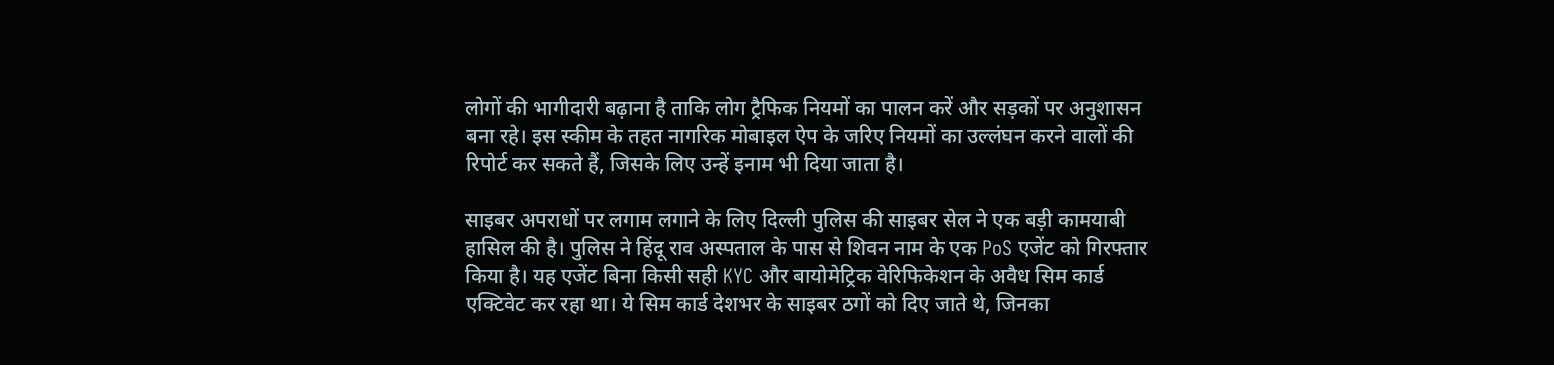लोगों की भागीदारी बढ़ाना है ताकि लोग ट्रैफिक नियमों का पालन करें और सड़कों पर अनुशासन बना रहे। इस स्कीम के तहत नागरिक मोबाइल ऐप के जरिए नियमों का उल्लंघन करने वालों की रिपोर्ट कर सकते हैं, जिसके लिए उन्हें इनाम भी दिया जाता है।

साइबर अपराधों पर लगाम लगाने के लिए दिल्ली पुलिस की साइबर सेल ने एक बड़ी कामयाबी हासिल की है। पुलिस ने हिंदू राव अस्पताल के पास से शिवन नाम के एक PoS एजेंट को गिरफ्तार किया है। यह एजेंट बिना किसी सही KYC और बायोमेट्रिक वेरिफिकेशन के अवैध सिम कार्ड एक्टिवेट कर रहा था। ये सिम कार्ड देशभर के साइबर ठगों को दिए जाते थे, जिनका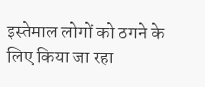इस्तेमाल लोगों को ठगने के लिए किया जा रहा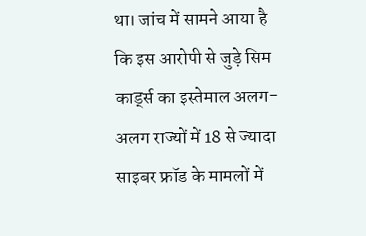था। जांच में सामने आया है कि इस आरोपी से जुड़े सिम कार्ड्स का इस्तेमाल अलग-अलग राज्यों में 18 से ज्यादा साइबर फ्रॉड के मामलों में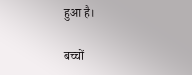हुआ है।

बच्चों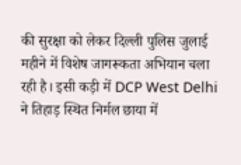की सुरक्षा को लेकर दिल्ली पुलिस जुलाई महीने में विशेष जागरूकता अभियान चला रही है। इसी कड़ी में DCP West Delhi ने तिहाड़ स्थित निर्मल छाया में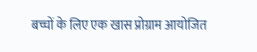बच्चों के लिए एक खास प्रोग्राम आयोजित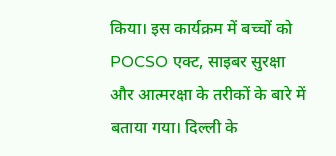किया। इस कार्यक्रम में बच्चों को POCSO एक्ट, साइबर सुरक्षा और आत्मरक्षा के तरीकों के बारे में बताया गया। दिल्ली के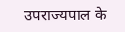उपराज्यपाल के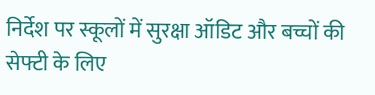निर्देश पर स्कूलों में सुरक्षा ऑडिट और बच्चों की सेफ्टी के लिए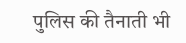पुलिस की तैनाती भी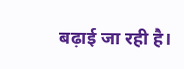बढ़ाई जा रही है।